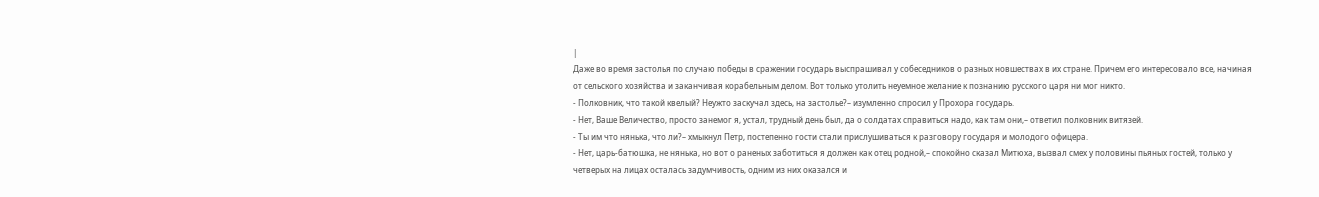|
Даже во время застолья по случаю победы в сражении государь выспрашивал у собеседников о разных новшествах в их стране. Причем его интересовало все, начиная от сельского хозяйства и заканчивая корабельным делом. Вот только утолить неуемное желание к познанию русского царя ни мог никто.
- Полковник, что такой квелый? Неужто заскучал здесь, на застолье?– изумленно спросил у Прохора государь.
- Нет, Ваше Величество, просто занемог я, устал, трудный день был, да о солдатах справиться надо, как там они,– ответил полковник витязей.
- Ты им что нянька, что ли?– хмыкнул Петр, постепенно гости стали прислушиваться к разговору государя и молодого офицера.
- Нет, царь-батюшка, не нянька, но вот о раненых заботиться я должен как отец родной,– спокойно сказал Митюха, вызвал смех у половины пьяных гостей, только у четверых на лицах осталась задумчивость, одним из них оказался и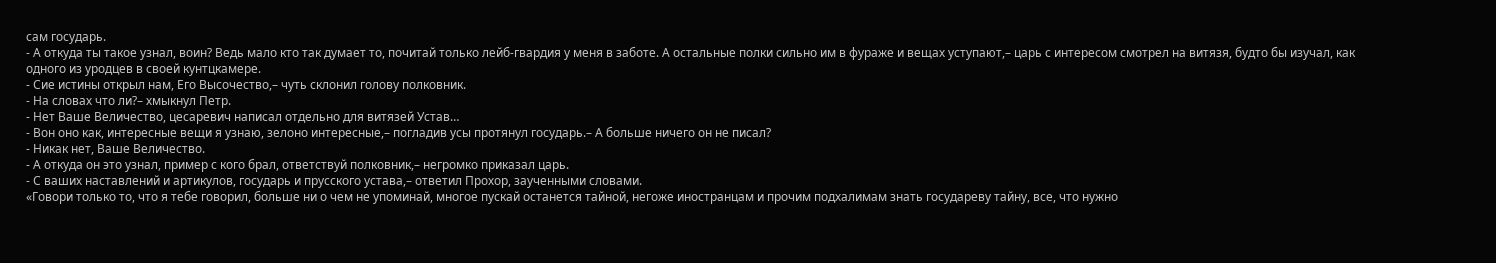сам государь.
- А откуда ты такое узнал, воин? Ведь мало кто так думает то, почитай только лейб-гвардия у меня в заботе. А остальные полки сильно им в фураже и вещах уступают,– царь с интересом смотрел на витязя, будто бы изучал, как одного из уродцев в своей кунтцкамере.
- Сие истины открыл нам, Его Высочество,– чуть склонил голову полковник.
- На словах что ли?– хмыкнул Петр.
- Нет Ваше Величество, цесаревич написал отдельно для витязей Устав…
- Вон оно как, интересные вещи я узнаю, зелоно интересные,– погладив усы протянул государь.– А больше ничего он не писал?
- Никак нет, Ваше Величество.
- А откуда он это узнал, пример с кого брал, ответствуй полковник,– негромко приказал царь.
- С ваших наставлений и артикулов, государь и прусского устава,– ответил Прохор, заученными словами.
«Говори только то, что я тебе говорил, больше ни о чем не упоминай, многое пускай останется тайной, негоже иностранцам и прочим подхалимам знать государеву тайну, все, что нужно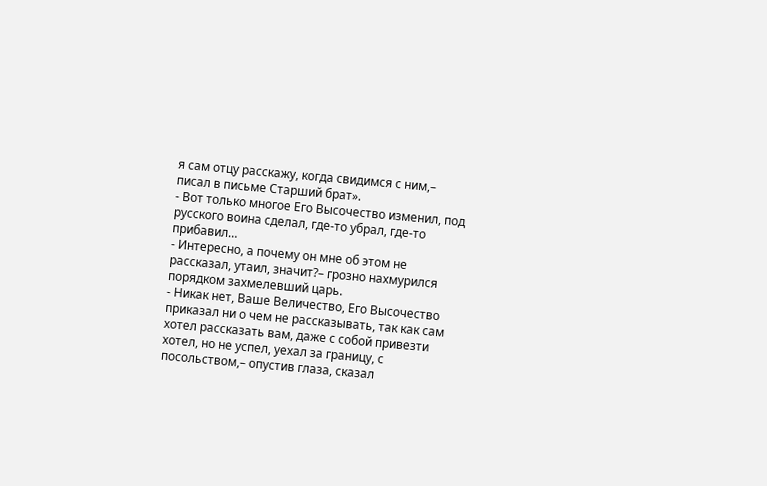я сам отцу расскажу, когда свидимся с ним,– писал в письме Старший брат».
- Вот только многое Его Высочество изменил, под русского воина сделал, где-то убрал, где-то прибавил…
- Интересно, а почему он мне об этом не рассказал, утаил, значит?– грозно нахмурился порядком захмелевший царь.
- Никак нет, Ваше Величество, Его Высочество приказал ни о чем не рассказывать, так как сам хотел рассказать вам, даже с собой привезти хотел, но не успел, уехал за границу, с посольством,– опустив глаза, сказал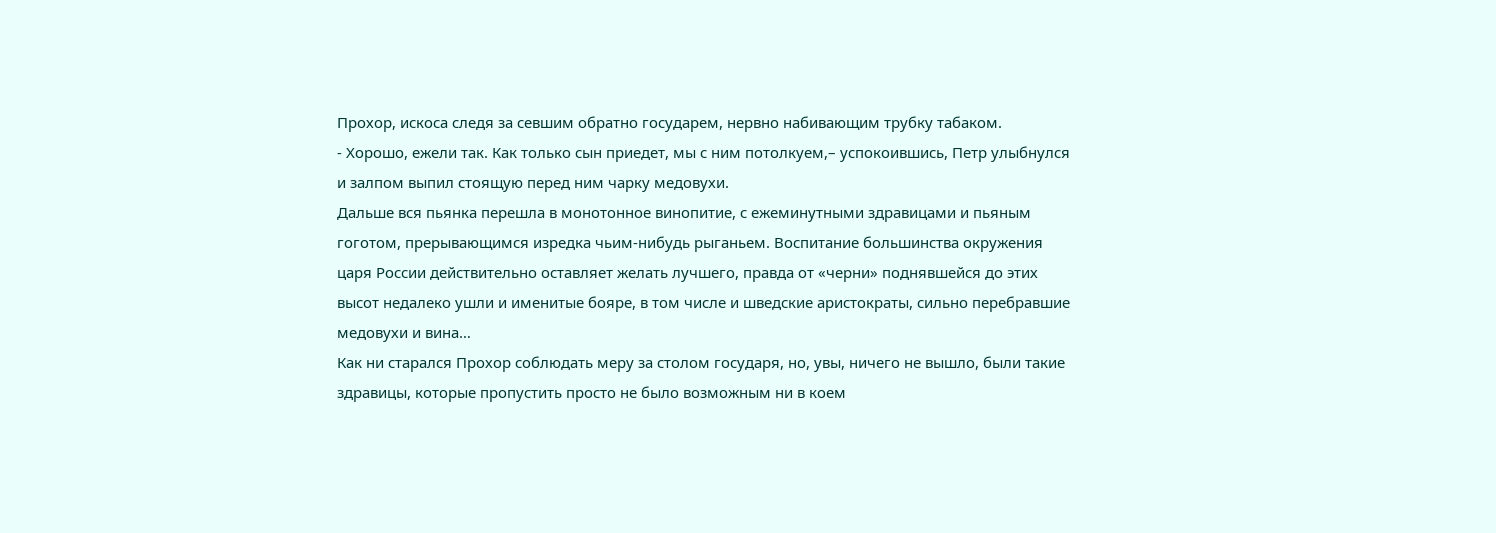Прохор, искоса следя за севшим обратно государем, нервно набивающим трубку табаком.
- Хорошо, ежели так. Как только сын приедет, мы с ним потолкуем,– успокоившись, Петр улыбнулся и залпом выпил стоящую перед ним чарку медовухи.
Дальше вся пьянка перешла в монотонное винопитие, с ежеминутными здравицами и пьяным гоготом, прерывающимся изредка чьим-нибудь рыганьем. Воспитание большинства окружения царя России действительно оставляет желать лучшего, правда от «черни» поднявшейся до этих высот недалеко ушли и именитые бояре, в том числе и шведские аристократы, сильно перебравшие медовухи и вина…
Как ни старался Прохор соблюдать меру за столом государя, но, увы, ничего не вышло, были такие здравицы, которые пропустить просто не было возможным ни в коем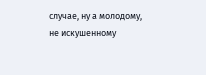случае, ну а молодому, не искушенному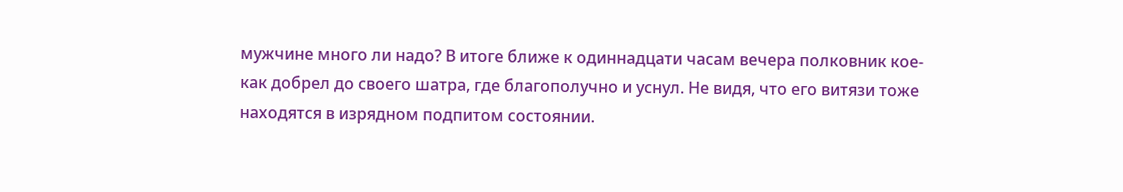мужчине много ли надо? В итоге ближе к одиннадцати часам вечера полковник кое-как добрел до своего шатра, где благополучно и уснул. Не видя, что его витязи тоже находятся в изрядном подпитом состоянии.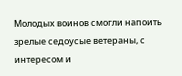Молодых воинов смогли напоить зрелые седоусые ветераны, с интересом и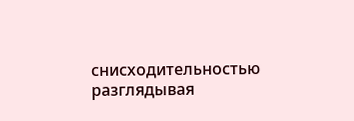снисходительностью разглядывая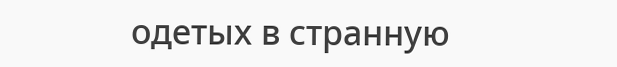одетых в странную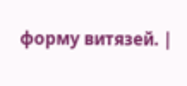форму витязей. |